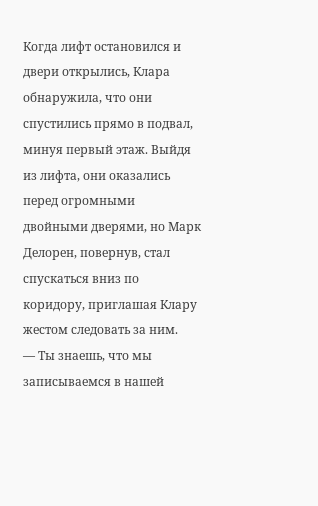Когда лифт остановился и двери открылись, Клара обнаружила, что они спустились прямо в подвал, минуя первый этаж. Выйдя из лифта, они оказались перед огромными двойными дверями, но Марк Делорен, повернув, стал спускаться вниз по коридору, приглашая Клару жестом следовать за ним.
— Ты знаешь, что мы записываемся в нашей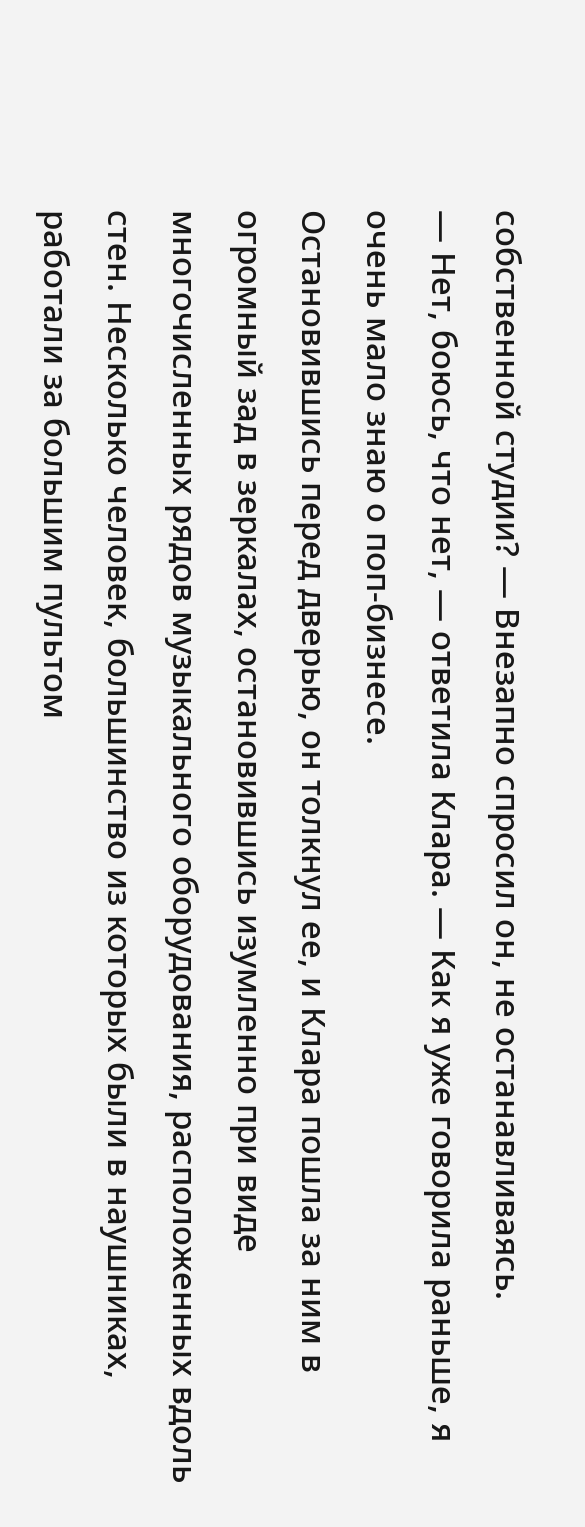собственной студии? — Внезапно спросил он, не останавливаясь.
— Нет, боюсь, что нет, — ответила Клара. — Как я уже говорила раньше, я очень мало знаю о поп-бизнесе.
Остановившись перед дверью, он толкнул ее, и Клара пошла за ним в огромный зад в зеркалах, остановившись изумленно при виде многочисленных рядов музыкального оборудования, расположенных вдоль стен. Несколько человек, большинство из которых были в наушниках, работали за большим пультом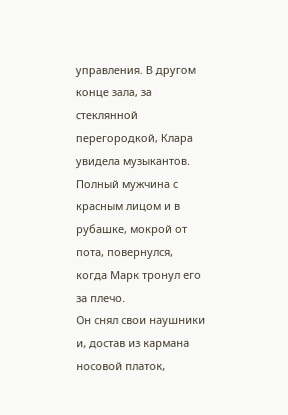управления. В другом конце зала, за стеклянной перегородкой, Клара увидела музыкантов.
Полный мужчина с красным лицом и в рубашке, мокрой от пота, повернулся, когда Марк тронул его за плечо.
Он снял свои наушники и, достав из кармана носовой платок,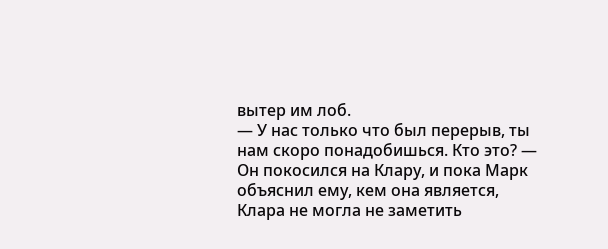вытер им лоб.
— У нас только что был перерыв, ты нам скоро понадобишься. Кто это? — Он покосился на Клару, и пока Марк объяснил ему, кем она является, Клара не могла не заметить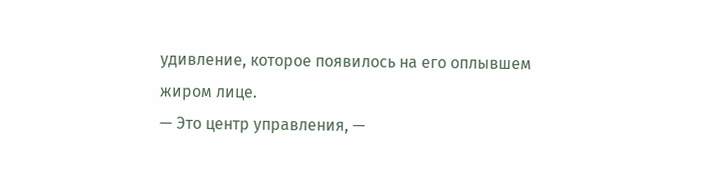удивление, которое появилось на его оплывшем жиром лице.
— Это центр управления, —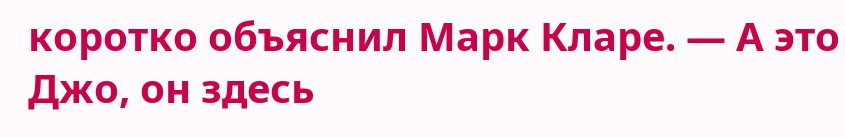коротко объяснил Марк Кларе. — А это Джо, он здесь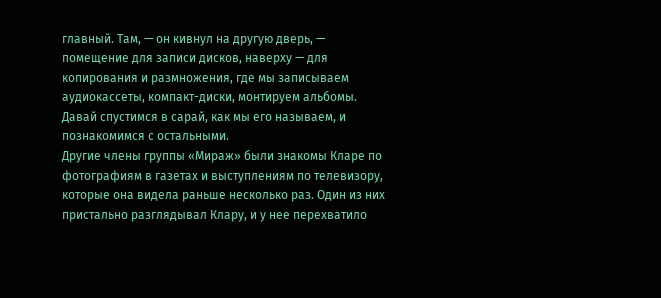главный. Там, — он кивнул на другую дверь, — помещение для записи дисков, наверху — для копирования и размножения, где мы записываем аудиокассеты, компакт-диски, монтируем альбомы. Давай спустимся в сарай, как мы его называем, и познакомимся с остальными.
Другие члены группы «Мираж» были знакомы Кларе по фотографиям в газетах и выступлениям по телевизору, которые она видела раньше несколько раз. Один из них пристально разглядывал Клару, и у нее перехватило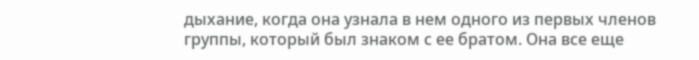дыхание, когда она узнала в нем одного из первых членов группы, который был знаком с ее братом. Она все еще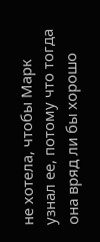не хотела, чтобы Марк узнал ее, потому что тогда она вряд ли бы хорошо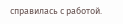справилась с работой.